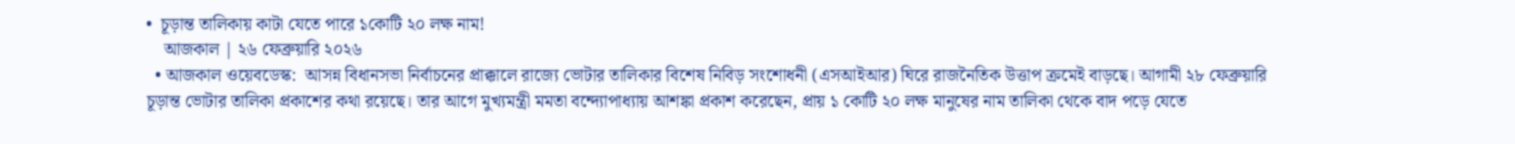•  চূড়ান্ত তালিকায় কাটা যেতে পারে ১কোটি ২০ লক্ষ নাম!
    আজকাল | ২৬ ফেব্রুয়ারি ২০২৬
  • আজকাল ওয়েবডেস্ক:  আসন্ন বিধানসভা নির্বাচনের প্রাক্কালে রাজ্যে ভোটার তালিকার বিশেষ নিবিড় সংশোধনী (এসআইআর) ঘিরে রাজনৈতিক উত্তাপ ক্রমেই বাড়ছে। আগামী ২৮ ফেব্রুয়ারি চূড়ান্ত ভোটার তালিকা প্রকাশের কথা রয়েছে। তার আগে মুখ্যমন্ত্রী মমতা বন্দ্যোপাধ্যায় আশঙ্কা প্রকাশ করেছেন, প্রায় ১ কোটি ২০ লক্ষ মানুষের নাম তালিকা থেকে বাদ পড়ে যেতে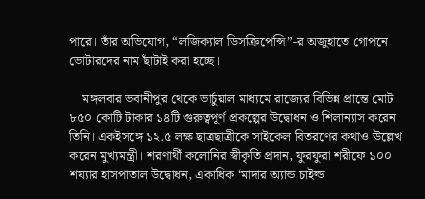পারে। তাঁর অভিযোগ, “লজিক্যাল ডিসক্রিপেন্সি”-র অজুহাতে গোপনে ভোটারদের নাম ছাঁটাই করা হচ্ছে।

    মঙ্গলবার ভবানীপুর থেকে ভার্চুয়াল মাধ্যমে রাজ্যের বিভিন্ন প্রান্তে মোট ৮৫০ কোটি টাকার ১৪টি গুরুত্বপূর্ণ প্রকল্পের উদ্বোধন ও শিলান্যাস করেন তিনি। একইসঙ্গে ১২.৫ লক্ষ ছাত্রছাত্রীকে সাইকেল বিতরণের কথাও উল্লেখ করেন মুখ্যমন্ত্রী। শরণার্থী কলোনির স্বীকৃতি প্রদান, ফুরফুরা শরীফে ১০০ শয্যার হাসপাতাল উদ্বোধন, একাধিক ‘মাদার অ্যান্ড চাইল্ড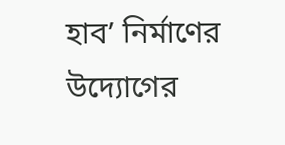হাব’ নির্মাণের উদ্যোগের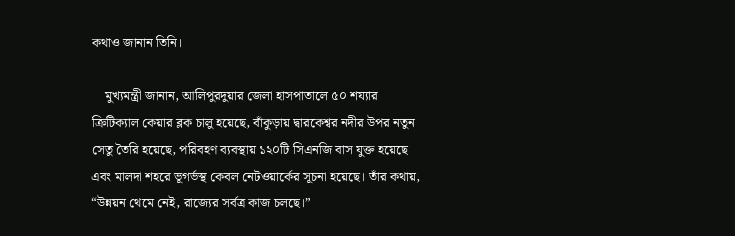কথাও জানান তিনি।

    মুখ্যমন্ত্রী জানান, আলিপুরদুয়ার জেলা হাসপাতালে ৫০ শয্যার ক্রিটিক্যাল কেয়ার ব্লক চালু হয়েছে, বাঁকুড়ায় দ্বারকেশ্বর নদীর উপর নতুন সেতু তৈরি হয়েছে, পরিবহণ ব্যবস্থায় ১২০টি সিএনজি বাস যুক্ত হয়েছে এবং মালদা শহরে ভূগর্ভস্থ কেবল নেটওয়ার্কের সূচনা হয়েছে। তাঁর কথায়, “উন্নয়ন থেমে নেই, রাজ্যের সর্বত্র কাজ চলছে।”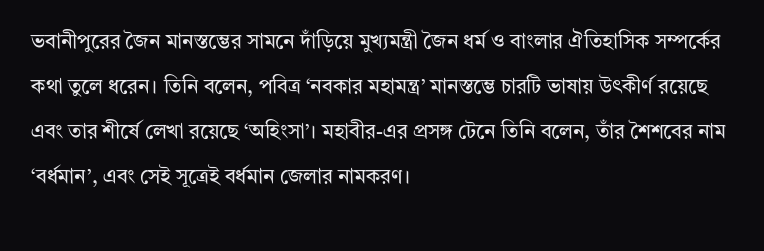ভবানীপুরের জৈন মানস্তম্ভের সামনে দাঁড়িয়ে মুখ্যমন্ত্রী জৈন ধর্ম ও বাংলার ঐতিহাসিক সম্পর্কের কথা তুলে ধরেন। তিনি বলেন, পবিত্র ‘নবকার মহামন্ত্র’ মানস্তম্ভে চারটি ভাষায় উৎকীর্ণ রয়েছে এবং তার শীর্ষে লেখা রয়েছে ‘অহিংসা’। মহাবীর-এর প্রসঙ্গ টেনে তিনি বলেন, তাঁর শৈশবের নাম ‘বর্ধমান’, এবং সেই সূত্রেই বর্ধমান জেলার নামকরণ।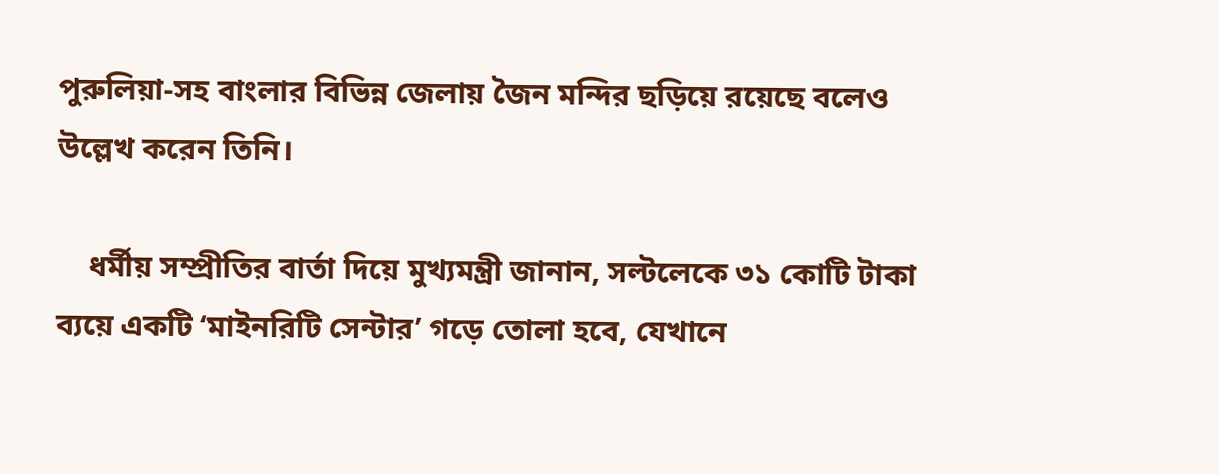পুরুলিয়া-সহ বাংলার বিভিন্ন জেলায় জৈন মন্দির ছড়িয়ে রয়েছে বলেও উল্লেখ করেন তিনি।

    ধর্মীয় সম্প্রীতির বার্তা দিয়ে মুখ্যমন্ত্রী জানান, সল্টলেকে ৩১ কোটি টাকা ব্যয়ে একটি ‘মাইনরিটি সেন্টার’ গড়ে তোলা হবে, যেখানে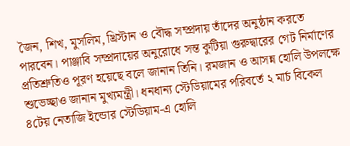জৈন, শিখ, মুসলিম, খ্রিস্টান ও বৌদ্ধ সম্প্রদায় তাঁদের অনুষ্ঠান করতে পারবেন। পাঞ্জাবি সম্প্রদায়ের অনুরোধে সন্ত কুটিয়া গুরুদ্বারের গেট নির্মাণের প্রতিশ্রুতিও পূরণ হয়েছে বলে জানান তিনি। রমজান ও আসন্ন হোলি উপলক্ষে শুভেচ্ছাও জানান মুখ্যমন্ত্রী। ধনধান্য স্টেডিয়ামের পরিবর্তে ২ মার্চ বিকেল ৪টেয় নেতাজি ইন্ডোর স্টেডিয়াম-এ হোলি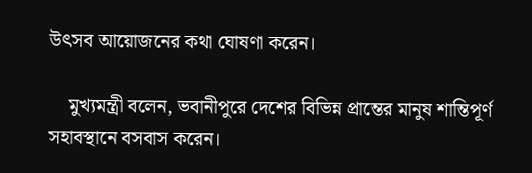উৎসব আয়োজনের কথা ঘোষণা করেন।

    মুখ্যমন্ত্রী বলেন, ভবানীপুরে দেশের বিভিন্ন প্রান্তের মানুষ শান্তিপূর্ণ সহাবস্থানে বসবাস করেন।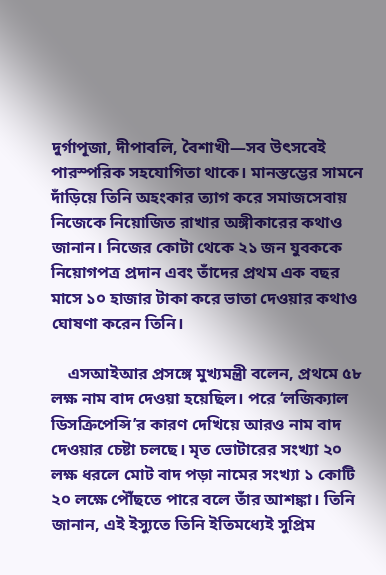দুর্গাপূজা, দীপাবলি, বৈশাখী—সব উৎসবেই পারস্পরিক সহযোগিতা থাকে। মানস্তম্ভের সামনে দাঁড়িয়ে তিনি অহংকার ত্যাগ করে সমাজসেবায় নিজেকে নিয়োজিত রাখার অঙ্গীকারের কথাও জানান। নিজের কোটা থেকে ২১ জন যুবককে নিয়োগপত্র প্রদান এবং তাঁদের প্রথম এক বছর মাসে ১০ হাজার টাকা করে ভাতা দেওয়ার কথাও ঘোষণা করেন তিনি।

    এসআইআর প্রসঙ্গে মুখ্যমন্ত্রী বলেন, প্রথমে ৫৮ লক্ষ নাম বাদ দেওয়া হয়েছিল। পরে ‘লজিক্যাল ডিসক্রিপেন্সি’র কারণ দেখিয়ে আরও নাম বাদ দেওয়ার চেষ্টা চলছে। মৃত ভোটারের সংখ্যা ২০ লক্ষ ধরলে মোট বাদ পড়া নামের সংখ্যা ১ কোটি ২০ লক্ষে পৌঁছতে পারে বলে তাঁর আশঙ্কা। তিনি জানান, এই ইস্যুতে তিনি ইতিমধ্যেই সুপ্রিম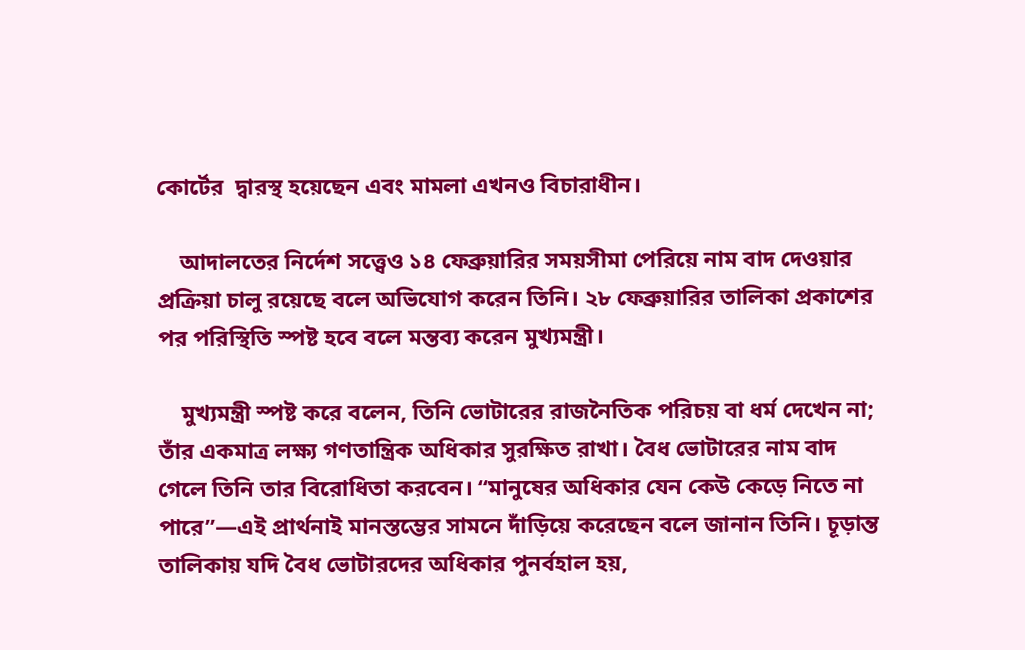কোর্টের  দ্বারস্থ হয়েছেন এবং মামলা এখনও বিচারাধীন।

    আদালতের নির্দেশ সত্ত্বেও ১৪ ফেব্রুয়ারির সময়সীমা পেরিয়ে নাম বাদ দেওয়ার প্রক্রিয়া চালু রয়েছে বলে অভিযোগ করেন তিনি। ২৮ ফেব্রুয়ারির তালিকা প্রকাশের পর পরিস্থিতি স্পষ্ট হবে বলে মন্তব্য করেন মুখ্যমন্ত্রী।

    মুখ্যমন্ত্রী স্পষ্ট করে বলেন, তিনি ভোটারের রাজনৈতিক পরিচয় বা ধর্ম দেখেন না; তাঁর একমাত্র লক্ষ্য গণতান্ত্রিক অধিকার সুরক্ষিত রাখা। বৈধ ভোটারের নাম বাদ গেলে তিনি তার বিরোধিতা করবেন। “মানুষের অধিকার যেন কেউ কেড়ে নিতে না পারে”—এই প্রার্থনাই মানস্তম্ভের সামনে দাঁড়িয়ে করেছেন বলে জানান তিনি। চূড়ান্ত তালিকায় যদি বৈধ ভোটারদের অধিকার পুনর্বহাল হয়,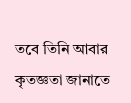তবে তিনি আবার কৃতজ্ঞতা জানাতে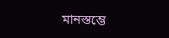মানস্তম্ভে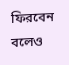ফিরবেন বলেও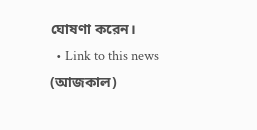ঘোষণা করেন।
  • Link to this news (আজকাল)